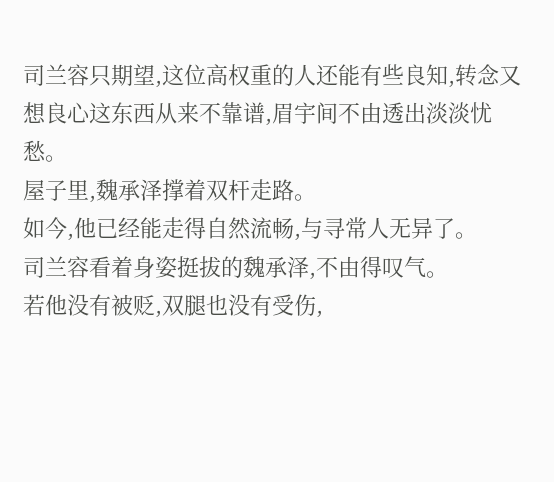司兰容只期望,这位高权重的人还能有些良知,转念又想良心这东西从来不靠谱,眉宇间不由透出淡淡忧愁。
屋子里,魏承泽撑着双杆走路。
如今,他已经能走得自然流畅,与寻常人无异了。
司兰容看着身姿挺拔的魏承泽,不由得叹气。
若他没有被贬,双腿也没有受伤,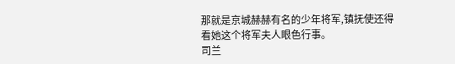那就是京城赫赫有名的少年将军,镇抚使还得看她这个将军夫人眼色行事。
司兰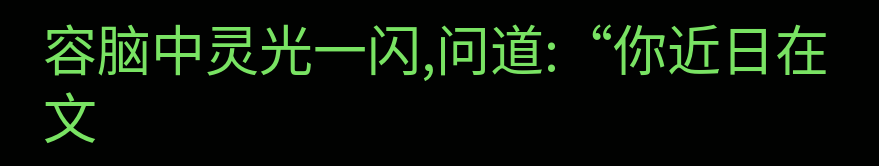容脑中灵光一闪,问道:“你近日在文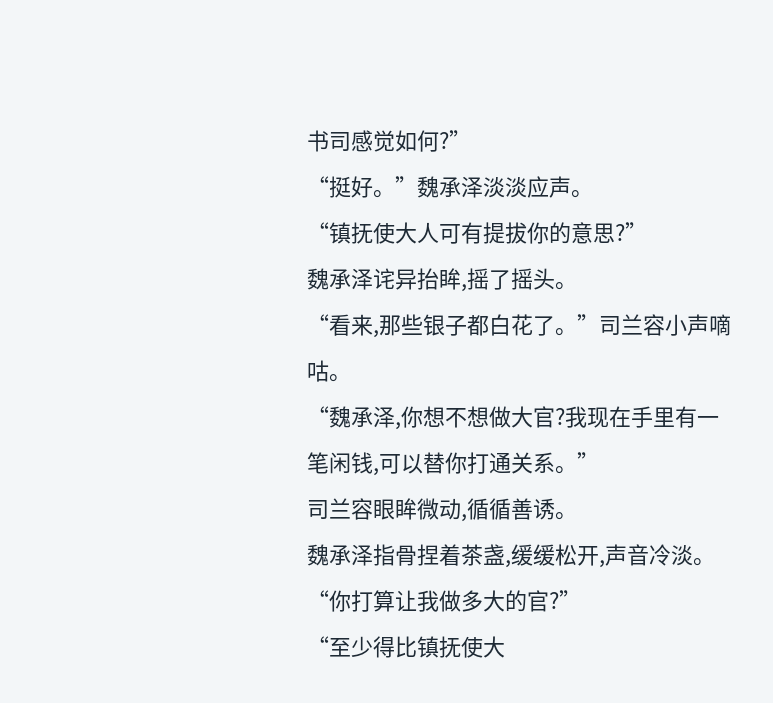书司感觉如何?”
“挺好。”魏承泽淡淡应声。
“镇抚使大人可有提拔你的意思?”
魏承泽诧异抬眸,摇了摇头。
“看来,那些银子都白花了。”司兰容小声嘀咕。
“魏承泽,你想不想做大官?我现在手里有一笔闲钱,可以替你打通关系。”
司兰容眼眸微动,循循善诱。
魏承泽指骨捏着茶盏,缓缓松开,声音冷淡。
“你打算让我做多大的官?”
“至少得比镇抚使大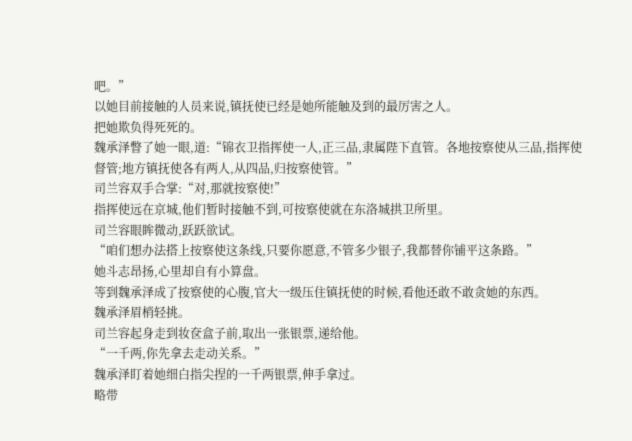吧。”
以她目前接触的人员来说,镇抚使已经是她所能触及到的最厉害之人。
把她欺负得死死的。
魏承泽瞥了她一眼,道:“锦衣卫指挥使一人,正三品,隶属陛下直管。各地按察使从三品,指挥使督管;地方镇抚使各有两人,从四品,归按察使管。”
司兰容双手合掌:“对,那就按察使!”
指挥使远在京城,他们暂时接触不到,可按察使就在东洛城拱卫所里。
司兰容眼眸微动,跃跃欲试。
“咱们想办法搭上按察使这条线,只要你愿意,不管多少银子,我都替你铺平这条路。”
她斗志昂扬,心里却自有小算盘。
等到魏承泽成了按察使的心腹,官大一级压住镇抚使的时候,看他还敢不敢贪她的东西。
魏承泽眉梢轻挑。
司兰容起身走到妆奁盒子前,取出一张银票,递给他。
“一千两,你先拿去走动关系。”
魏承泽盯着她细白指尖捏的一千两银票,伸手拿过。
略带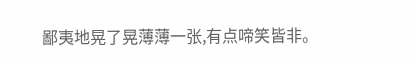鄙夷地晃了晃薄薄一张,有点啼笑皆非。